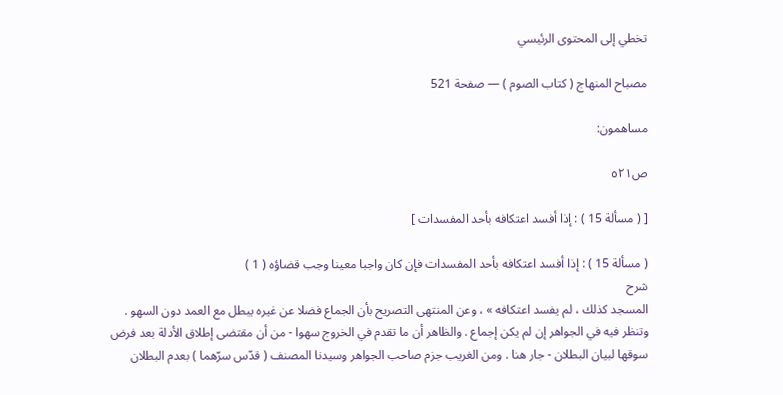تخطي إلى المحتوى الرئيسي

مصباح المنهاج ( كتاب الصوم ) — صفحة 521

مساهمون:

ص٥٢١

[ ( مسألة 15 ) : إذا أفسد اعتكافه بأحد المفسدات ]

( مسألة 15 ) : إذا أفسد اعتكافه بأحد المفسدات فإن كان واجبا معينا وجب قضاؤه ( 1 )
شرح
المسجد كذلك ، لم يفسد اعتكافه » ، وعن المنتهى التصريح بأن الجماع فضلا عن غيره يبطل مع العمد دون السهو . وتنظر فيه في الجواهر إن لم يكن إجماع . والظاهر أن ما تقدم في الخروج سهوا - من أن مقتضى إطلاق الأدلة بعد فرض سوقها لبيان البطلان - جار هنا . ومن الغريب جزم صاحب الجواهر وسيدنا المصنف ( قدّس سرّهما ) بعدم البطلان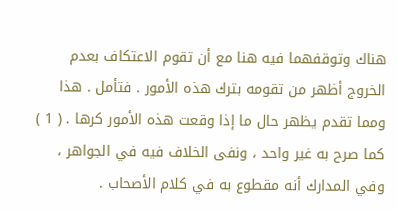هناك وتوقفهما فيه هنا مع أن تقوم الاعتكاف بعدم الخروج أظهر من تقومه بترك هذه الأمور . فتأمل . هذا ومما تقدم يظهر حال ما إذا وقعت هذه الأمور كرها . ( 1 ) كما صرح به غير واحد ، ونفى الخلاف فيه في الجواهر ، وفي المدارك أنه مقطوع به في كلام الأصحاب .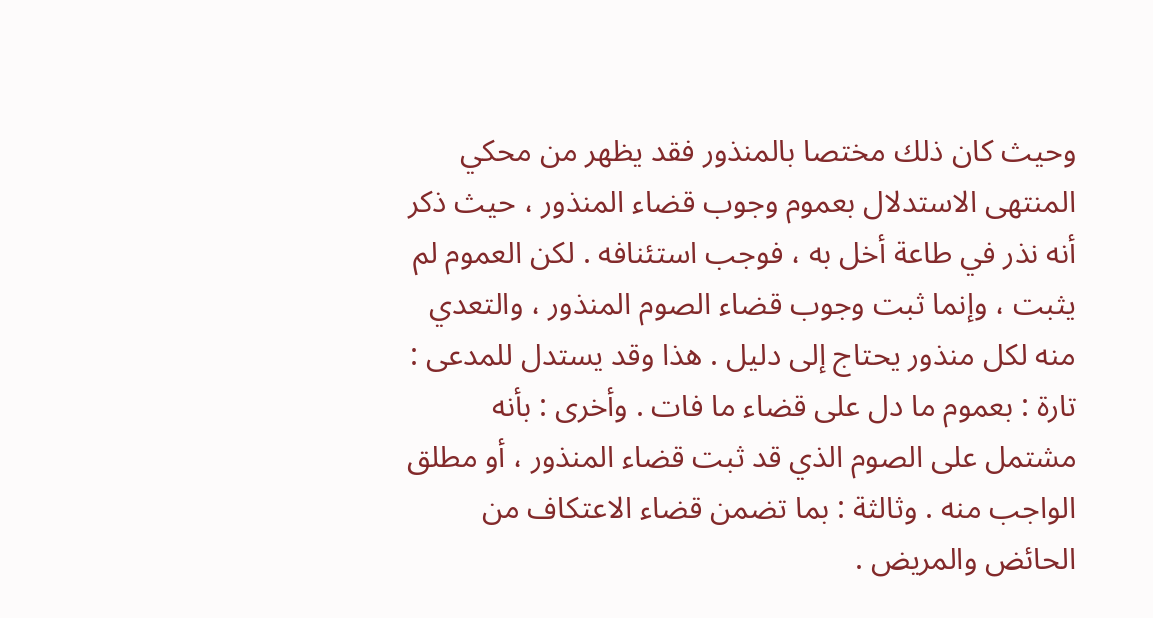وحيث كان ذلك مختصا بالمنذور فقد يظهر من محكي المنتهى الاستدلال بعموم وجوب قضاء المنذور ، حيث ذكر أنه نذر في طاعة أخل به ، فوجب استئنافه . لكن العموم لم يثبت ، وإنما ثبت وجوب قضاء الصوم المنذور ، والتعدي منه لكل منذور يحتاج إلى دليل . هذا وقد يستدل للمدعى : تارة : بعموم ما دل على قضاء ما فات . وأخرى : بأنه مشتمل على الصوم الذي قد ثبت قضاء المنذور ، أو مطلق الواجب منه . وثالثة : بما تضمن قضاء الاعتكاف من الحائض والمريض .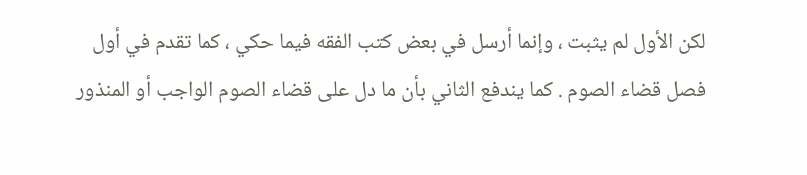لكن الأول لم يثبت ، وإنما أرسل في بعض كتب الفقه فيما حكي ، كما تقدم في أول فصل قضاء الصوم . كما يندفع الثاني بأن ما دل على قضاء الصوم الواجب أو المنذور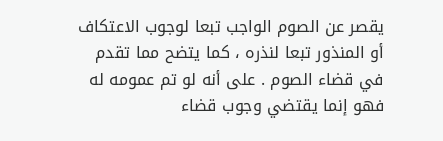يقصر عن الصوم الواجب تبعا لوجوب الاعتكاف أو المنذور تبعا لنذره ، كما يتضح مما تقدم في قضاء الصوم . على أنه لو تم عمومه له فهو إنما يقتضي وجوب قضاء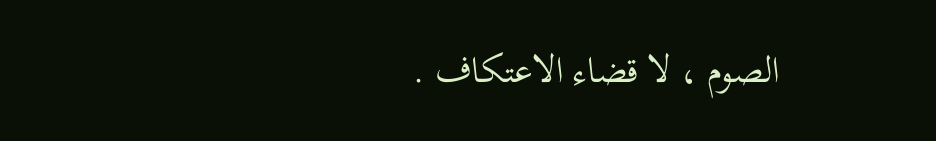الصوم ، لا قضاء الاعتكاف .